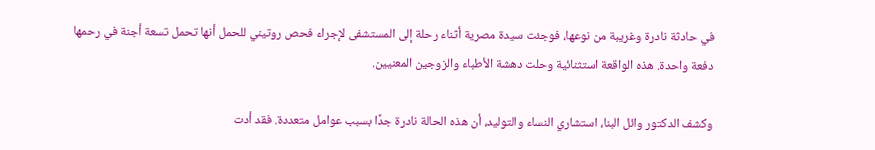في حادثة نادرة وغريبة من نوعها، فوجئت سيدة مصرية أثناء رحلة إلى المستشفى لإجراء فحص روتيني للحمل أنها تحمل تسعة أجنة في رحمها دفعة واحدة. هذه الواقعة استثنائية وحلت دهشة الأطباء والزوجين المعنيين.

وكشف الدكتور وائل البنا، استشاري النساء والتوليد، أن هذه الحالة نادرة جدًا بسبب عوامل متعددة. فقد أدت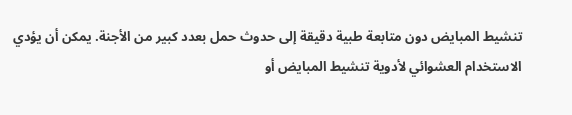تنشيط المبايض دون متابعة طبية دقيقة إلى حدوث حمل بعدد كبير من الأجنة. يمكن أن يؤدي الاستخدام العشوائي لأدوية تنشيط المبايض أو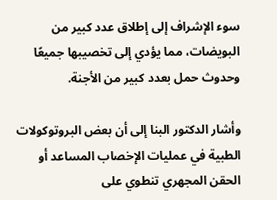سوء الإشراف إلى إطلاق عدد كبير من البويضات، مما يؤدي إلى تخصيبها جميعًا وحدوث حمل بعدد كبير من الأجنة.

وأشار الدكتور البنا إلى أن بعض البروتوكولات الطبية في عمليات الإخصاب المساعد أو الحقن المجهري تنطوي على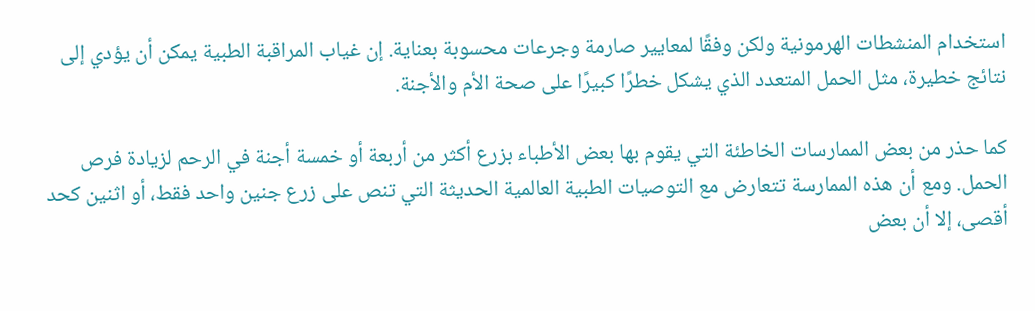استخدام المنشطات الهرمونية ولكن وفقًا لمعايير صارمة وجرعات محسوبة بعناية. إن غياب المراقبة الطبية يمكن أن يؤدي إلى نتائج خطيرة، مثل الحمل المتعدد الذي يشكل خطرًا كبيرًا على صحة الأم والأجنة.

كما حذر من بعض الممارسات الخاطئة التي يقوم بها بعض الأطباء بزرع أكثر من أربعة أو خمسة أجنة في الرحم لزيادة فرص الحمل. ومع أن هذه الممارسة تتعارض مع التوصيات الطبية العالمية الحديثة التي تنص على زرع جنين واحد فقط، أو اثنين كحد أقصى، إلا أن بعض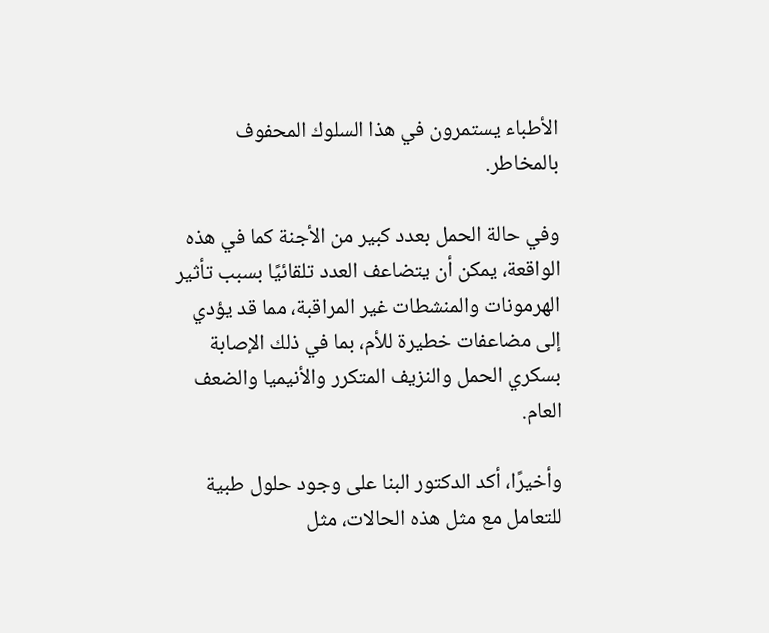الأطباء يستمرون في هذا السلوك المحفوف بالمخاطر.

وفي حالة الحمل بعدد كبير من الأجنة كما في هذه الواقعة، يمكن أن يتضاعف العدد تلقائيًا بسبب تأثير الهرمونات والمنشطات غير المراقبة، مما قد يؤدي إلى مضاعفات خطيرة للأم، بما في ذلك الإصابة بسكري الحمل والنزيف المتكرر والأنيميا والضعف العام.

وأخيرًا، أكد الدكتور البنا على وجود حلول طبية للتعامل مع مثل هذه الحالات، مثل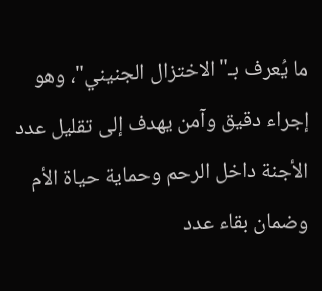ما يُعرف بـ"الاختزال الجنيني"، وهو إجراء دقيق وآمن يهدف إلى تقليل عدد الأجنة داخل الرحم وحماية حياة الأم وضمان بقاء عدد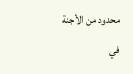محدود من الأجنة في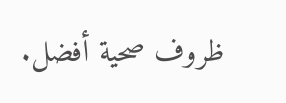ظروف صحية أفضل.